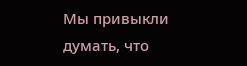Мы привыкли думать, что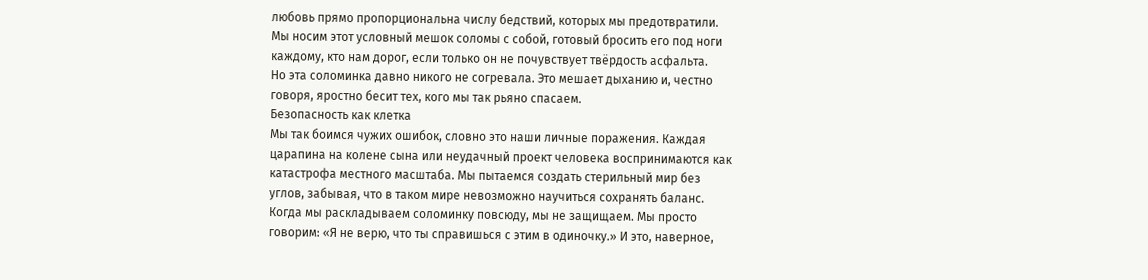любовь прямо пропорциональна числу бедствий, которых мы предотвратили. Мы носим этот условный мешок соломы с собой, готовый бросить его под ноги каждому, кто нам дорог, если только он не почувствует твёрдость асфальта.
Но эта соломинка давно никого не согревала. Это мешает дыханию и, честно говоря, яростно бесит тех, кого мы так рьяно спасаем.
Безопасность как клетка
Мы так боимся чужих ошибок, словно это наши личные поражения. Каждая царапина на колене сына или неудачный проект человека воспринимаются как катастрофа местного масштаба. Мы пытаемся создать стерильный мир без углов, забывая, что в таком мире невозможно научиться сохранять баланс.
Когда мы раскладываем соломинку повсюду, мы не защищаем. Мы просто говорим: «Я не верю, что ты справишься с этим в одиночку.» И это, наверное,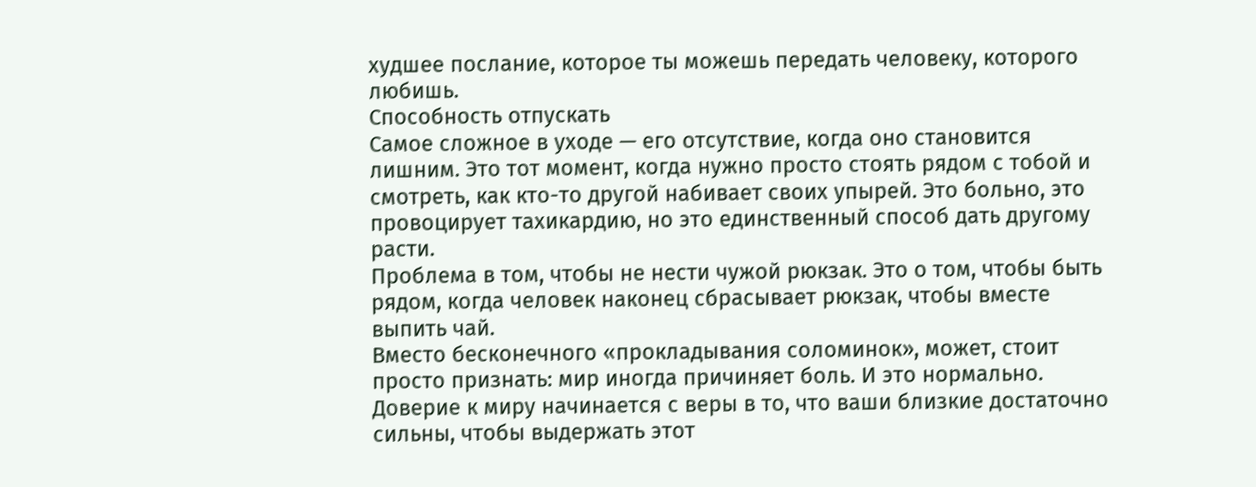худшее послание, которое ты можешь передать человеку, которого любишь.
Способность отпускать
Самое сложное в уходе — его отсутствие, когда оно становится лишним. Это тот момент, когда нужно просто стоять рядом с тобой и смотреть, как кто-то другой набивает своих упырей. Это больно, это провоцирует тахикардию, но это единственный способ дать другому расти.
Проблема в том, чтобы не нести чужой рюкзак. Это о том, чтобы быть рядом, когда человек наконец сбрасывает рюкзак, чтобы вместе выпить чай.
Вместо бесконечного «прокладывания соломинок», может, стоит просто признать: мир иногда причиняет боль. И это нормально. Доверие к миру начинается с веры в то, что ваши близкие достаточно сильны, чтобы выдержать этот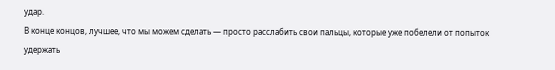удар.
В конце концов, лучшее, что мы можем сделать — просто расслабить свои пальцы, которые уже побелели от попыток удержать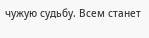чужую судьбу. Всем станет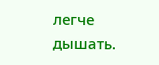легче дышать.